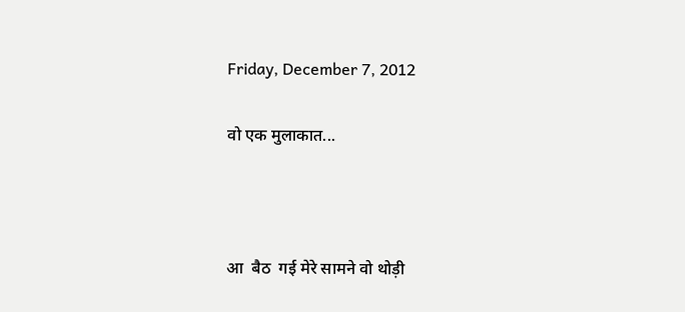Friday, December 7, 2012

वो एक मुलाकात...



आ  बैठ  गई मेरे सामने वो थोड़ी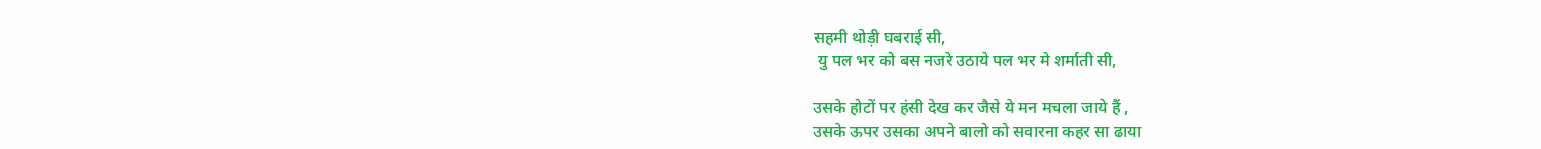सहमी थोड़ी घबराई सी,
 यु पल भर को बस नजरे उठाये पल भर मे शर्माती सी,

उसके होटों पर हंसी देख कर जैसे ये मन मचला जाये हैं ,
उसके ऊपर उसका अपने बालो को सवारना कहर सा ढाया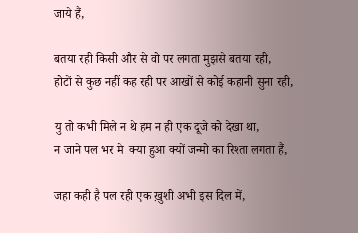जाये हैं,

बतया रही किसी और से वो पर लगता मुझसे बतया रही,
होटों से कुछ नहीं कह रही पर आखों से कोई कहानी सुना रही,

यु तो कभी मिले न थे हम न ही एक दूजे को देखा था,
न जाने पल भर मे  क्या हुआ क्यों जन्मो का रिश्ता लगता हैं,

जहा कही है पल रही एक ख़ुशी अभी इस दिल में,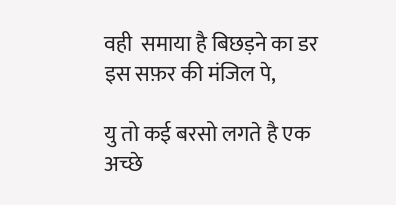वही  समाया है बिछड़ने का डर इस सफ़र की मंजिल पे,

यु तो कई बरसो लगते है एक अच्छे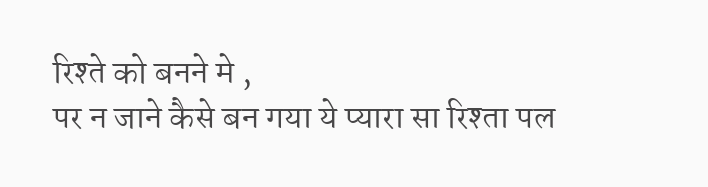रिश्ते को बनने मे ,
पर न जाने कैसे बन गया ये प्यारा सा रिश्ता पल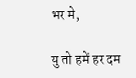भर मे,

यु तो हमें हर दम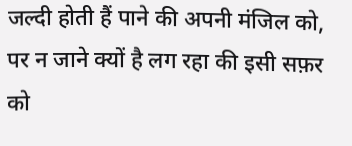जल्दी होती हैं पाने की अपनी मंजिल को,
पर न जाने क्यों है लग रहा की इसी सफ़र को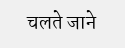चलते जाने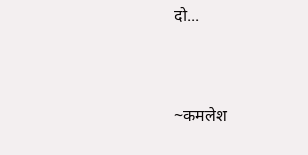दो...


~कमलेश